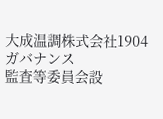大成温調株式会社1904
ガバナンス
監査等委員会設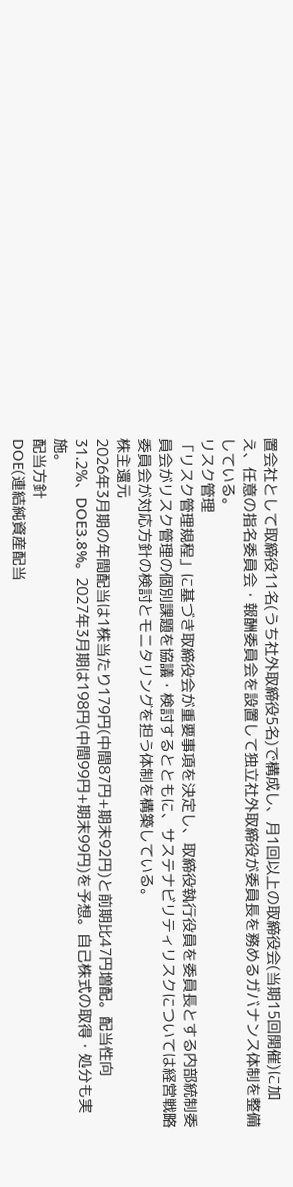置会社として取締役11名(うち社外取締役5名)で構成し、月1回以上の取締役会(当期15回開催)に加え、任意の指名委員会・報酬委員会を設置して独立社外取締役が委員長を務めるガバナンス体制を整備している。
リスク管理
「リスク管理規程」に基づき取締役会が重要事項を決定し、取締役執行役員を委員長とする内部統制委員会がリスク管理の個別課題を協議・検討するとともに、サステナビリティリスクについては経営戦略委員会が対応方針の検討とモニタリングを担う体制を構築している。
株主還元
2026年3月期の年間配当は1株当たり179円(中間87円+期末92円)と前期比47円増配。配当性向31.2%、DOE3.8%。2027年3月期は198円(中間99円+期末99円)を予想。自己株式の取得・処分も実施。
配当方針
DOE(連結純資産配当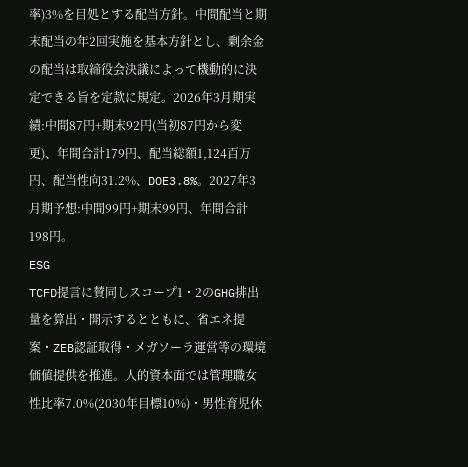率)3%を目処とする配当方針。中間配当と期末配当の年2回実施を基本方針とし、剰余金の配当は取締役会決議によって機動的に決定できる旨を定款に規定。2026年3月期実績:中間87円+期末92円(当初87円から変更)、年間合計179円、配当総額1,124百万円、配当性向31.2%、DOE3.8%。2027年3月期予想:中間99円+期末99円、年間合計198円。
ESG
TCFD提言に賛同しスコープ1・2のGHG排出量を算出・開示するとともに、省エネ提案・ZEB認証取得・メガソーラ運営等の環境価値提供を推進。人的資本面では管理職女性比率7.0%(2030年目標10%)・男性育児休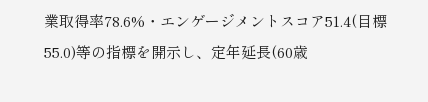業取得率78.6%・エンゲージメントスコア51.4(目標55.0)等の指標を開示し、定年延長(60歳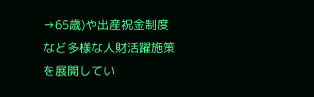→65歳)や出産祝金制度など多様な人財活躍施策を展開してい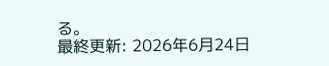る。
最終更新: 2026年6月24日